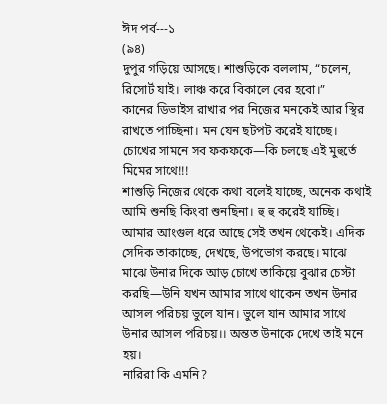ঈদ পর্ব---১
(৯৪)
দুপুর গড়িয়ে আসছে। শাশুড়িকে বললাম, “চলেন, রিসোর্ট যাই। লাঞ্চ করে বিকালে বের হবো।”
কানের ডিভাইস রাখার পর নিজের মনকেই আর স্থির রাখতে পাচ্ছিনা। মন যেন ছটপট করেই যাচ্ছে। চোখের সামনে সব ফকফকে—কি চলছে এই মুহুর্তে মিমের সাথে!!!
শাশুড়ি নিজের থেকে কথা বলেই যাচ্ছে, অনেক কথাই আমি শুনছি কিংবা শুনছিনা। হু হু করেই যাচ্ছি। আমার আংগুল ধরে আছে সেই তখন থেকেই। এদিক সেদিক তাকাচ্ছে, দেখছে, উপভোগ করছে। মাঝে মাঝে উনার দিকে আড় চোখে তাকিয়ে বুঝার চেস্টা করছি—উনি যখন আমার সাথে থাকেন তখন উনার আসল পরিচয় ভুলে যান। ভুলে যান আমার সাথে উনার আসল পরিচয়।। অন্তত উনাকে দেখে তাই মনে হয়।
নারিরা কি এমনি?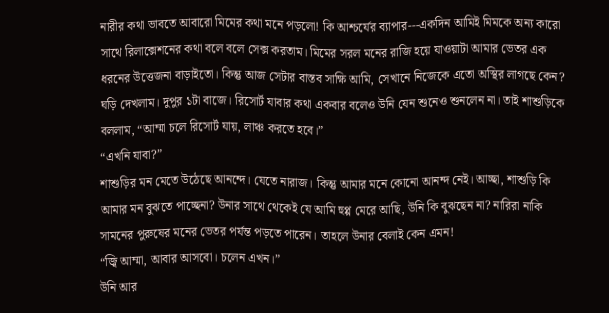নারীর কথা ভাবতে আবারো মিমের কথা মনে পড়লো! কি আশ্চর্যের ব্যাপার---একদিন আমিই মিমকে অন্য কারো সাথে রিলাক্সেশনের কথা বলে বলে সেক্স করতাম। মিমের সরল মনের রাজি হয়ে যাওয়াটা আমার ভেতর এক ধরনের উত্তেজনা বাড়াইতো। কিন্তু আজ সেটার বাস্তব সাক্ষি আমি, সেখানে নিজেকে এতো অস্থির লাগছে কেন?
ঘড়ি দেখলাম। দুপুর ১টা বাজে। রিসোর্ট যাবার কথা একবার বলেও উনি যেন শুনেও শুনলেন না। তাই শাশুড়িকে বললাম, “আম্মা চলে রিসোর্ট যায়, লাঞ্চ করতে হবে।”
“এখনি যাবা?”
শাশুড়ির মন মেতে উঠেছে আনন্দে। যেতে নারাজ। কিন্তু আমার মনে কোনো আনন্দ নেই। আচ্ছা, শাশুড়ি কি আমার মন বুঝতে পাচ্ছেনা? উনার সাথে থেকেই যে আমি হুপ্প মেরে আছি, উনি কি বুঝছেন না? নারিরা নাকি সামনের পুরুষের মনের ভেতর পর্যন্ত পড়তে পারেন। তাহলে উনার বেলাই কেন এমন!
“জ্বি আম্মা, আবার আসবো। চলেন এখন।”
উনি আর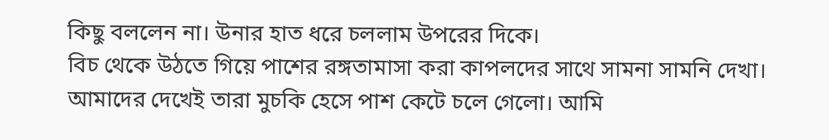কিছু বললেন না। উনার হাত ধরে চললাম উপরের দিকে।
বিচ থেকে উঠতে গিয়ে পাশের রঙ্গতামাসা করা কাপলদের সাথে সামনা সামনি দেখা। আমাদের দেখেই তারা মুচকি হেসে পাশ কেটে চলে গেলো। আমি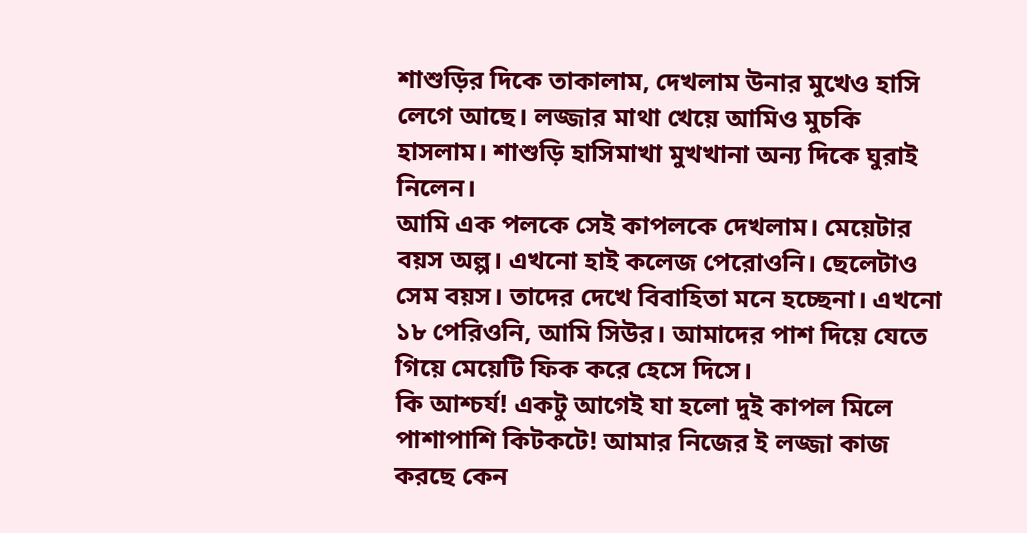শাশুড়ির দিকে তাকালাম, দেখলাম উনার মুখেও হাসি লেগে আছে। লজ্জার মাথা খেয়ে আমিও মুচকি হাসলাম। শাশুড়ি হাসিমাখা মুখখানা অন্য দিকে ঘুরাই নিলেন।
আমি এক পলকে সেই কাপলকে দেখলাম। মেয়েটার বয়স অল্প। এখনো হাই কলেজ পেরোওনি। ছেলেটাও সেম বয়স। তাদের দেখে বিবাহিতা মনে হচ্ছেনা। এখনো ১৮ পেরিওনি, আমি সিউর। আমাদের পাশ দিয়ে যেতে গিয়ে মেয়েটি ফিক করে হেসে দিসে।
কি আশ্চর্য! একটু আগেই যা হলো দুই কাপল মিলে পাশাপাশি কিটকটে! আমার নিজের ই লজ্জা কাজ করছে কেন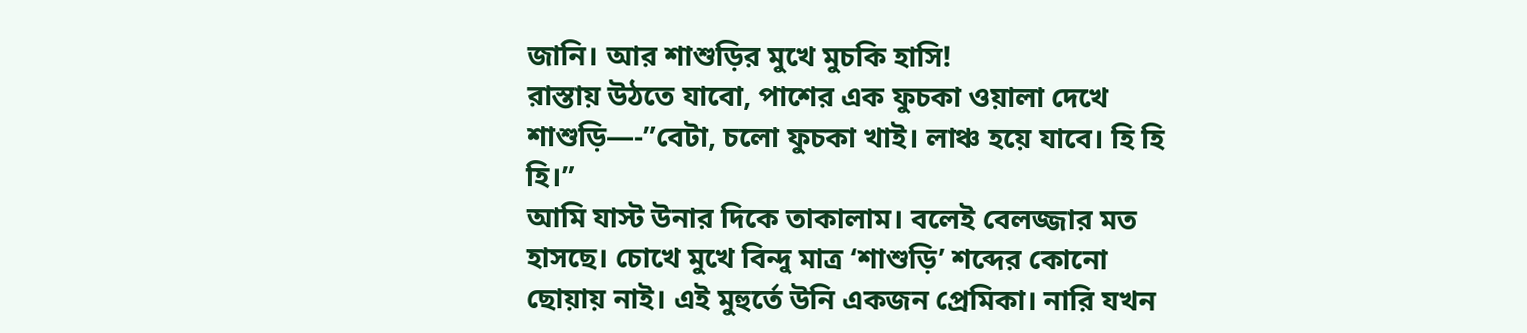জানি। আর শাশুড়ির মুখে মুচকি হাসি!
রাস্তায় উঠতে যাবো, পাশের এক ফুচকা ওয়ালা দেখে শাশুড়ি—-”বেটা, চলো ফুচকা খাই। লাঞ্চ হয়ে যাবে। হি হি হি।”
আমি যাস্ট উনার দিকে তাকালাম। বলেই বেলজ্জার মত হাসছে। চোখে মুখে বিন্দু মাত্র ‘শাশুড়ি’ শব্দের কোনো ছোয়ায় নাই। এই মুহুর্তে উনি একজন প্রেমিকা। নারি যখন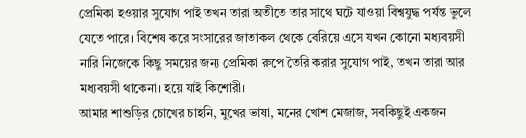প্রেমিকা হওয়ার সুযোগ পাই তখন তারা অতীতে তার সাথে ঘটে যাওয়া বিশ্বযুদ্ধ পর্যন্ত ভুলে যেতে পারে। বিশেষ করে সংসারের জাতাকল থেকে বেরিয়ে এসে যখন কোনো মধ্যবয়সী নারি নিজেকে কিছু সময়ের জন্য প্রেমিকা রুপে তৈরি করার সুযোগ পাই, তখন তারা আর মধ্যবয়সী থাকেনা। হয়ে যাই কিশোরী।
আমার শাশুড়ির চোখের চাহনি, মুখের ভাষা, মনের খোশ মেজাজ, সবকিছুই একজন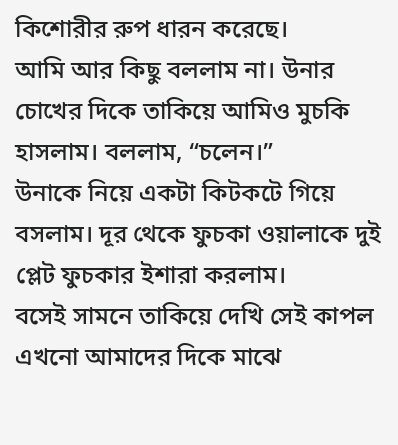কিশোরীর রুপ ধারন করেছে।
আমি আর কিছু বললাম না। উনার চোখের দিকে তাকিয়ে আমিও মুচকি হাসলাম। বললাম, “চলেন।”
উনাকে নিয়ে একটা কিটকটে গিয়ে বসলাম। দূর থেকে ফুচকা ওয়ালাকে দুই প্লেট ফুচকার ইশারা করলাম।
বসেই সামনে তাকিয়ে দেখি সেই কাপল এখনো আমাদের দিকে মাঝে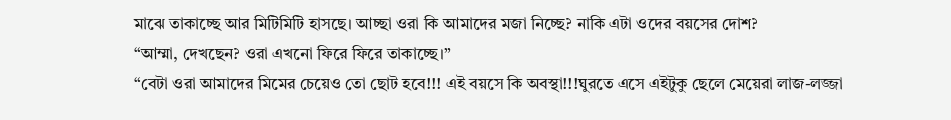মাঝে তাকাচ্ছে আর মিটিমিটি হাসছে। আচ্ছা ওরা কি আমাদের মজা নিচ্ছে? নাকি এটা ওদের বয়সের দোশ?
“আম্মা, দেখছেন? ওরা এখনো ফিরে ফিরে তাকাচ্ছে।”
“বেটা ওরা আমাদের মিমের চেয়েও তো ছোট হবে!!! এই বয়সে কি অবস্থা!!!ঘুরতে এসে এইটুকু ছেলে মেয়েরা লাজ-লজ্জা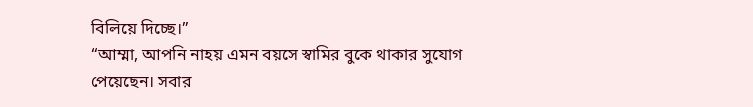বিলিয়ে দিচ্ছে।”
“আম্মা, আপনি নাহয় এমন বয়সে স্বামির বুকে থাকার সুযোগ পেয়েছেন। সবার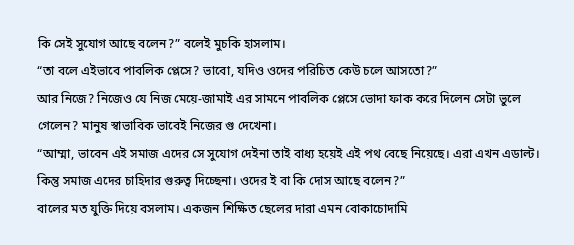কি সেই সুযোগ আছে বলেন?” বলেই মুচকি হাসলাম।
“তা বলে এইভাবে পাবলিক প্লেসে? ভাবো, যদিও ওদের পরিচিত কেউ চলে আসতো?”
আর নিজে? নিজেও যে নিজ মেয়ে-জামাই এর সামনে পাবলিক প্লেসে ভোদা ফাক করে দিলেন সেটা ভুলে গেলেন? মানুষ স্বাভাবিক ভাবেই নিজের গু দেখেনা।
“আম্মা, ভাবেন এই সমাজ এদের সে সুযোগ দেইনা তাই বাধ্য হয়েই এই পথ বেছে নিয়েছে। এরা এখন এডাল্ট। কিন্তু সমাজ এদের চাহিদার গুরুত্ব দিচ্ছেনা। ওদের ই বা কি দোস আছে বলেন?”
বালের মত যুক্তি দিয়ে বসলাম। একজন শিক্ষিত ছেলের দারা এমন বোকাচোদামি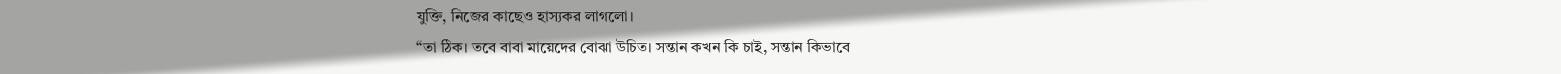যুক্তি, নিজের কাছেও হাস্যকর লাগলো।
“তা ঠিক। তবে বাবা মায়েদের বোঝা উচিত। সন্তান কখন কি চাই, সন্তান কিভাবে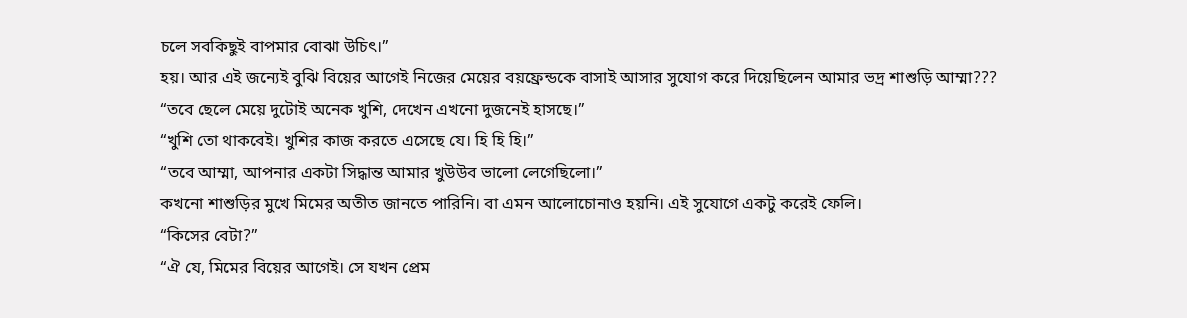চলে সবকিছুই বাপমার বোঝা উচিৎ।”
হয়। আর এই জন্যেই বুঝি বিয়ের আগেই নিজের মেয়ের বয়ফ্রেন্ডকে বাসাই আসার সুযোগ করে দিয়েছিলেন আমার ভদ্র শাশুড়ি আম্মা???
“তবে ছেলে মেয়ে দুটোই অনেক খুশি, দেখেন এখনো দুজনেই হাসছে।”
“খুশি তো থাকবেই। খুশির কাজ করতে এসেছে যে। হি হি হি।”
“তবে আম্মা, আপনার একটা সিদ্ধান্ত আমার খুউউব ভালো লেগেছিলো।”
কখনো শাশুড়ির মুখে মিমের অতীত জানতে পারিনি। বা এমন আলোচোনাও হয়নি। এই সুযোগে একটু করেই ফেলি।
“কিসের বেটা?”
“ঐ যে, মিমের বিয়ের আগেই। সে যখন প্রেম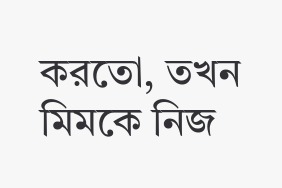করতো, তখন মিমকে নিজ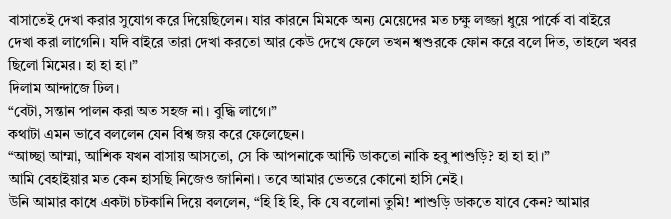বাসাতেই দেখা করার সুযোগ করে দিয়েছিলেন। যার কারনে মিমকে অন্য মেয়েদের মত চক্ষু লজ্জা ধুয়ে পার্কে বা বাইরে দেখা করা লাগেনি। যদি বাইরে তারা দেখা করতো আর কেউ দেখে ফেলে তখন শ্বশুরকে ফোন করে বলে দিত, তাহলে খবর ছিলো মিমের। হা হা হা।”
দিলাম আন্দাজে ঢিল।
“বেটা, সন্তান পালন করা অত সহজ না। বুদ্ধি লাগে।”
কথাটা এমন ভাবে বললেন যেন বিশ্ব জয় করে ফেলেছেন।
“আচ্ছা আম্মা, আশিক যখন বাসায় আসতো, সে কি আপনাকে আন্টি ডাকতো নাকি হবু শাশুড়ি? হা হা হা।”
আমি বেহাইয়ার মত কেন হাসছি নিজেও জানিনা। তবে আমার ভেতরে কোনো হাসি নেই।
উনি আমার কাধে একটা চটকানি দিয়ে বললেন, “হি হি হি, কি যে বলোনা তুমি! শাশুড়ি ডাকতে যাবে কেন? আমার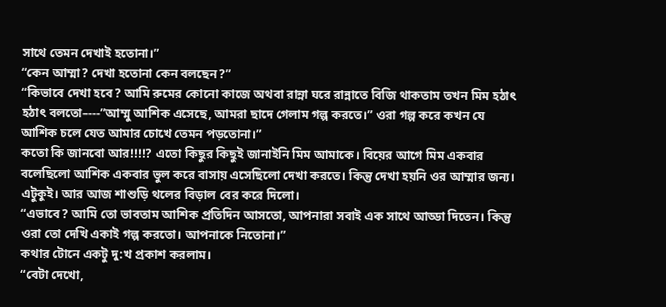সাথে তেমন দেখাই হতোনা।”
“কেন আম্মা? দেখা হতোনা কেন বলছেন?”
“কিভাবে দেখা হবে? আমি রুমের কোনো কাজে অথবা রান্না ঘরে রান্নাতে বিজি থাকতাম তখন মিম হঠাৎ হঠাৎ বলতো–---”আম্মু আশিক এসেছে, আমরা ছাদে গেলাম গল্প করতে।” ওরা গল্প করে কখন যে আশিক চলে যেত আমার চোখে তেমন পড়তোনা।”
কতো কি জানবো আর!!!!? এতো কিছুর কিছুই জানাইনি মিম আমাকে। বিয়ের আগে মিম একবার বলেছিলো আশিক একবার ভুল করে বাসায় এসেছিলো দেখা করতে। কিন্তু দেখা হয়নি ওর আম্মার জন্য। এটুকুই। আর আজ শাশুড়ি থলের বিড়াল বের করে দিলো।
“এভাবে? আমি তো ভাবতাম আশিক প্রতিদিন আসতো, আপনারা সবাই এক সাথে আড্ডা দিতেন। কিন্তু ওরা তো দেখি একাই গল্প করতো। আপনাকে নিতোনা।”
কথার টোনে একটু দু:খ প্রকাশ করলাম।
“বেটা দেখো,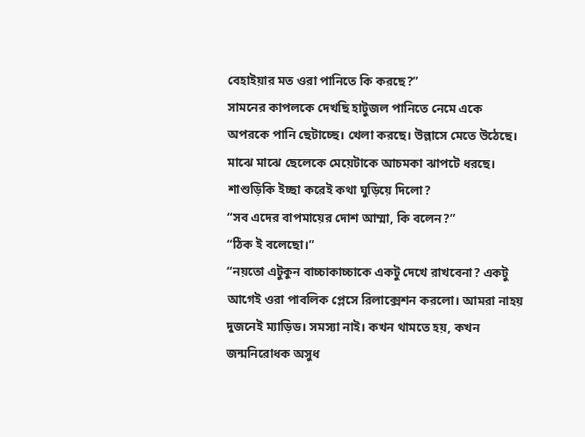বেহাইয়ার মত ওরা পানিতে কি করছে?”
সামনের কাপলকে দেখছি হাটুজল পানিতে নেমে একে অপরকে পানি ছেটাচ্ছে। খেলা করছে। উল্লাসে মেতে উঠেছে। মাঝে মাঝে ছেলেকে মেয়েটাকে আচমকা ঝাপটে ধরছে।
শাশুড়িকি ইচ্ছা করেই কথা ঘুড়িয়ে দিলো?
“সব এদের বাপমায়ের দোশ আম্মা, কি বলেন?”
“ঠিক ই বলেছো।”
“নয়তো এটুকুন বাচ্চাকাচ্চাকে একটু দেখে রাখবেনা? একটু আগেই ওরা পাবলিক প্লেসে রিলাক্সেশন করলো। আমরা নাহয় দুজনেই ম্যাড়িড। সমস্যা নাই। কখন থামতে হয়, কখন জন্মনিরোধক অসুধ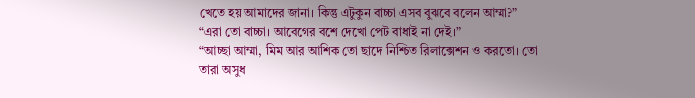খেতে হয় আমাদের জানা। কিন্তু এটুকুন বাচ্চা এসব বুঝবে বলেন আম্মা?”
“এরা তো বাচ্চা। আবেগের বশে দেখো পেট বাধাই না দেই।”
“আচ্ছা আম্মা, মিম আর আশিক তো ছাদে নিশ্চিত রিলাক্সেশন ও করতো। তো তারা অসুধ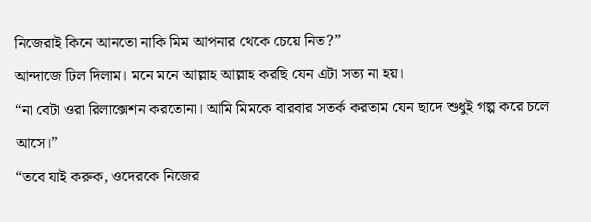নিজেরাই কিনে আনতো নাকি মিম আপনার থেকে চেয়ে নিত?”
আন্দাজে ঢিল দিলাম। মনে মনে আল্লাহ আল্লাহ করছি যেন এটা সত্য না হয়।
“না বেটা ওরা রিলাক্সেশন করতোনা। আমি মিমকে বারবার সতর্ক করতাম যেন ছাদে শুধুই গল্প করে চলে আসে।”
“তবে যাই করুক, ওদেরকে নিজের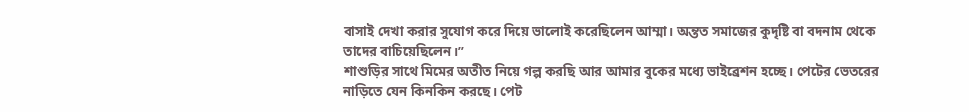বাসাই দেখা করার সুযোগ করে দিয়ে ভালোই করেছিলেন আম্মা। অন্তত সমাজের কুদৃষ্টি বা বদনাম থেকে তাদের বাচিয়েছিলেন।”
শাশুড়ির সাথে মিমের অতীত নিয়ে গল্প করছি আর আমার বুকের মধ্যে ভাইব্রেশন হচ্ছে। পেটের ভেতরের নাড়িতে যেন কিনকিন করছে। পেট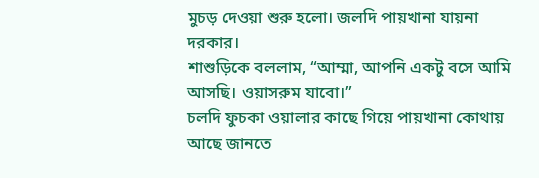মুচড় দেওয়া শুরু হলো। জলদি পায়খানা যায়না দরকার।
শাশুড়িকে বললাম, “আম্মা, আপনি একটু বসে আমি আসছি। ওয়াসরুম যাবো।”
চলদি ফুচকা ওয়ালার কাছে গিয়ে পায়খানা কোথায় আছে জানতে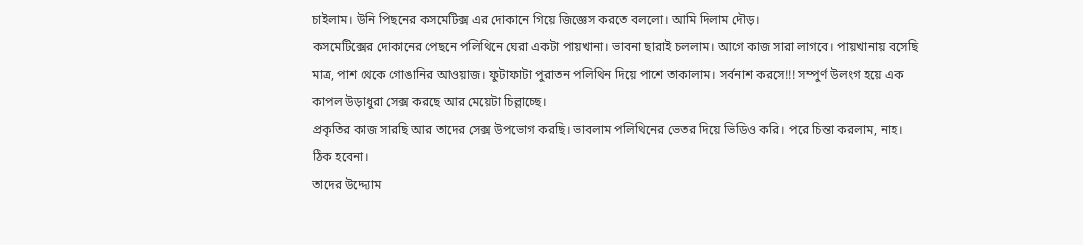চাইলাম। উনি পিছনের কসমেটিক্স এর দোকানে গিয়ে জিজ্ঞেস করতে বললো। আমি দিলাম দৌড়।
কসমেটিক্সের দোকানের পেছনে পলিথিনে ঘেরা একটা পায়খানা। ভাবনা ছারাই চললাম। আগে কাজ সারা লাগবে। পায়খানায় বসেছি মাত্র, পাশ থেকে গোঙানির আওয়াজ। ফুটাফাটা পুরাতন পলিথিন দিয়ে পাশে তাকালাম। সর্বনাশ করসে!!! সম্পুর্ণ উলংগ হয়ে এক কাপল উড়াধুরা সেক্স করছে আর মেয়েটা চিল্লাচ্ছে।
প্রকৃতির কাজ সারছি আর তাদের সেক্স উপভোগ করছি। ভাবলাম পলিথিনের ভেতর দিয়ে ভিডিও করি। পরে চিন্তা করলাম, নাহ। ঠিক হবেনা।
তাদের উদ্দ্যোম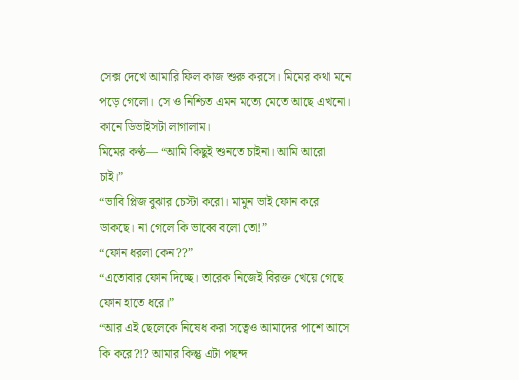সেক্স দেখে আমারি ফিল কাজ শুরু করসে। মিমের কথা মনে পড়ে গেলো। সে ও নিশ্চিত এমন মত্যে মেতে আছে এখনো।
কানে ডিভাইসটা লাগালাম।
মিমের কণ্ঠ— “আমি কিছুই শুনতে চাইনা। আমি আরো চাই।”
“ভাবি প্লিজ বুঝার চেস্টা করো। মামুন ভাই ফোন করে ডাকছে। না গেলে কি ভাব্বে বলো তো!”
“ফোন ধরলা কেন??”
“এতোবার ফোন দিচ্ছে। তারেক নিজেই বিরক্ত খেয়ে গেছে ফোন হাতে ধরে।”
“আর এই ছেলেকে নিষেধ করা সত্বেও আমাদের পাশে আসে কি করে?!? আমার কিন্তু এটা পছন্দ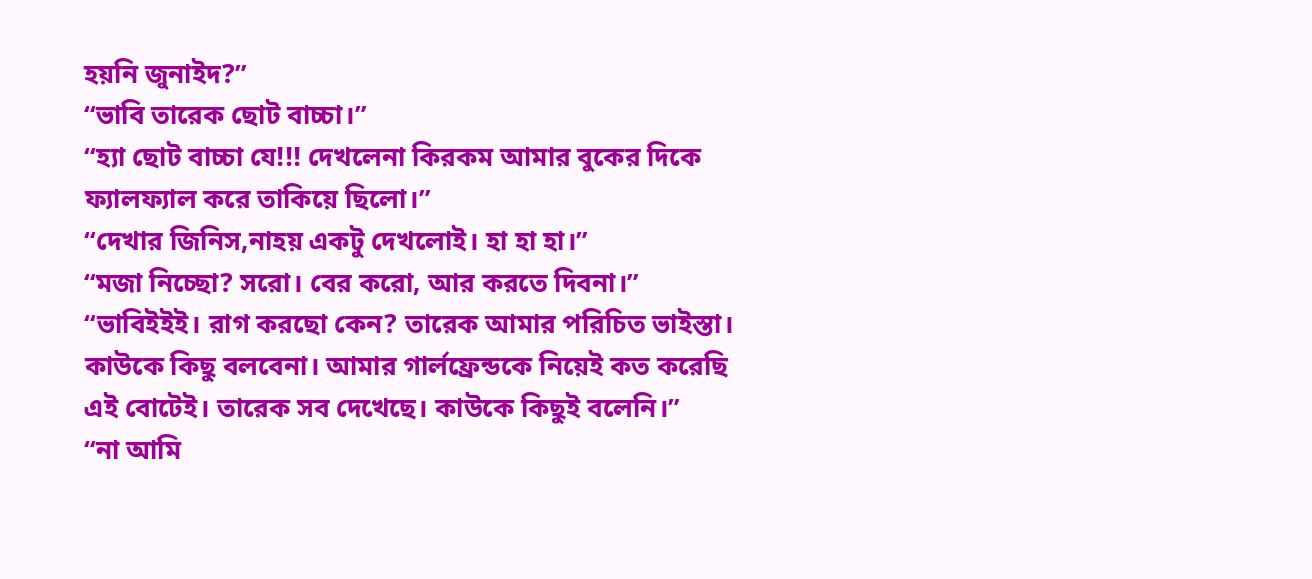হয়নি জুনাইদ?”
“ভাবি তারেক ছোট বাচ্চা।”
“হ্যা ছোট বাচ্চা যে!!! দেখলেনা কিরকম আমার বুকের দিকে ফ্যালফ্যাল করে তাকিয়ে ছিলো।”
“দেখার জিনিস,নাহয় একটু দেখলোই। হা হা হা।”
“মজা নিচ্ছো? সরো। বের করো, আর করতে দিবনা।”
“ভাবিইইই। রাগ করছো কেন? তারেক আমার পরিচিত ভাইস্তা। কাউকে কিছু বলবেনা। আমার গার্লফ্রেন্ডকে নিয়েই কত করেছি এই বোটেই। তারেক সব দেখেছে। কাউকে কিছুই বলেনি।”
“না আমি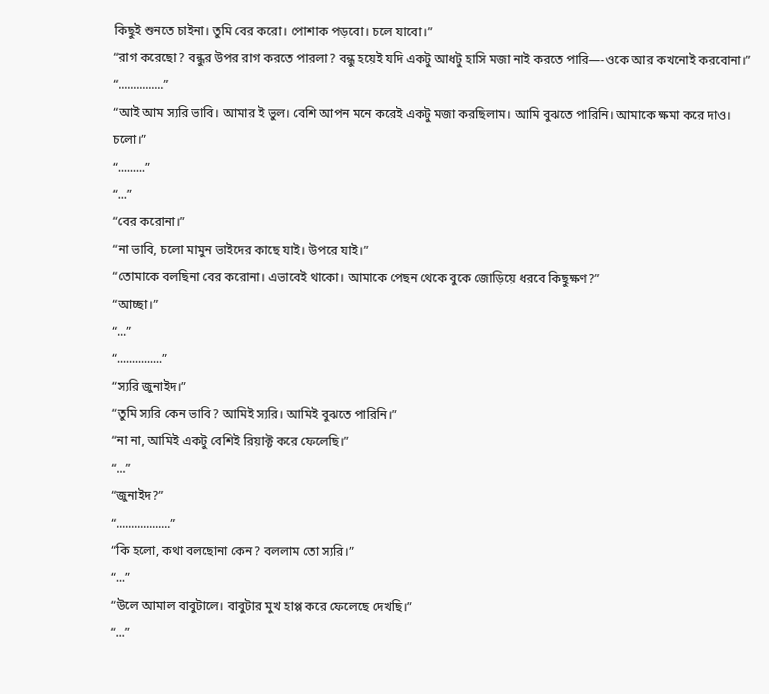কিছুই শুনতে চাইনা। তুমি বের করো। পোশাক পড়বো। চলে যাবো।”
“রাগ করেছো? বন্ধুর উপর রাগ করতে পারলা? বন্ধু হয়েই যদি একটু আধটু হাসি মজা নাই করতে পারি—-ওকে আর কখনোই করবোনা।”
“...............”
“আই আম স্যরি ভাবি। আমার ই ভুল। বেশি আপন মনে করেই একটু মজা করছিলাম। আমি বুঝতে পারিনি। আমাকে ক্ষমা করে দাও। চলো।”
“.........”
“...”
“বের করোনা।”
“না ভাবি, চলো মামুন ভাইদের কাছে যাই। উপরে যাই।”
“তোমাকে বলছিনা বের করোনা। এভাবেই থাকো। আমাকে পেছন থেকে বুকে জোড়িয়ে ধরবে কিছুক্ষণ?”
“আচ্ছা।”
“...”
“...............”
“স্যরি জুনাইদ।”
“তুমি স্যরি কেন ভাবি? আমিই স্যরি। আমিই বুঝতে পারিনি।”
“না না, আমিই একটু বেশিই রিয়াক্ট করে ফেলেছি।”
“...”
“জুনাইদ?”
“..................”
“কি হলো, কথা বলছোনা কেন? বললাম তো স্যরি।”
“...”
“উলে আমাল বাবুটালে। বাবুটার মুখ হাপ্প করে ফেলেছে দেখছি।”
“...”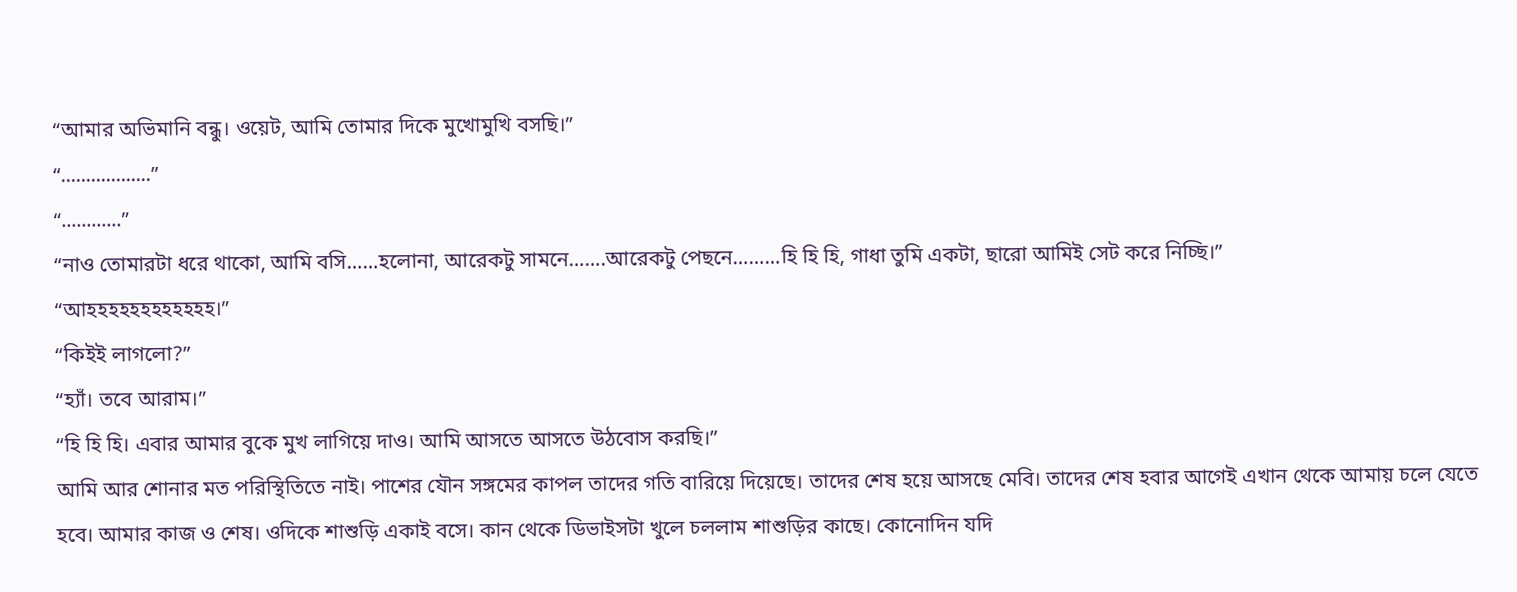“আমার অভিমানি বন্ধু। ওয়েট, আমি তোমার দিকে মুখোমুখি বসছি।”
“..................”
“............”
“নাও তোমারটা ধরে থাকো, আমি বসি……হলোনা, আরেকটু সামনে…….আরেকটু পেছনে………হি হি হি, গাধা তুমি একটা, ছারো আমিই সেট করে নিচ্ছি।”
“আহহহহহহহহহহহহ।”
“কিইই লাগলো?”
“হ্যাঁ। তবে আরাম।”
“হি হি হি। এবার আমার বুকে মুখ লাগিয়ে দাও। আমি আসতে আসতে উঠবোস করছি।”
আমি আর শোনার মত পরিস্থিতিতে নাই। পাশের যৌন সঙ্গমের কাপল তাদের গতি বারিয়ে দিয়েছে। তাদের শেষ হয়ে আসছে মেবি। তাদের শেষ হবার আগেই এখান থেকে আমায় চলে যেতে হবে। আমার কাজ ও শেষ। ওদিকে শাশুড়ি একাই বসে। কান থেকে ডিভাইসটা খুলে চললাম শাশুড়ির কাছে। কোনোদিন যদি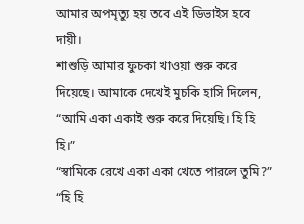আমার অপমৃত্যু হয় তবে এই ডিভাইস হবে দায়ী।
শাশুড়ি আমার ফুচকা খাওয়া শুরু করে দিয়েছে। আমাকে দেখেই মুচকি হাসি দিলেন, “আমি একা একাই শুরু করে দিয়েছি। হি হি হি।”
“স্বামিকে রেখে একা একা খেতে পারলে তুমি?”
“হি হি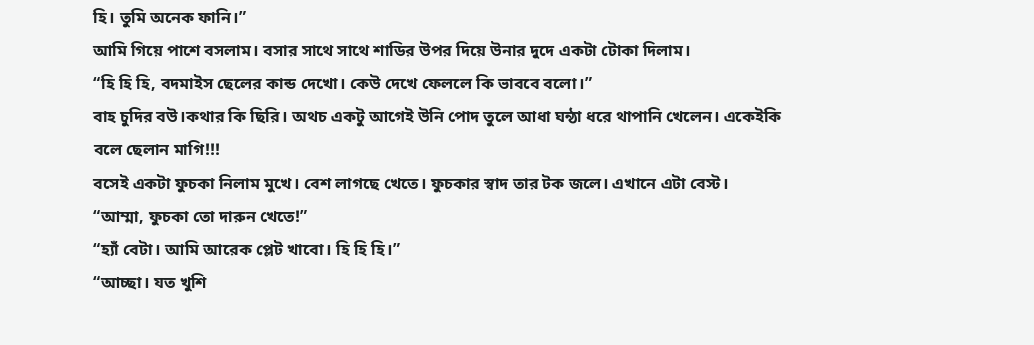হি। তুমি অনেক ফানি।”
আমি গিয়ে পাশে বসলাম। বসার সাথে সাথে শাডির উপর দিয়ে উনার দুদে একটা টোকা দিলাম।
“হি হি হি, বদমাইস ছেলের কান্ড দেখো। কেউ দেখে ফেললে কি ভাববে বলো।”
বাহ চুদির বউ।কথার কি ছিরি। অথচ একটু আগেই উনি পোদ তুলে আধা ঘন্ঠা ধরে থাপানি খেলেন। একেইকি বলে ছেলান মাগি!!!
বসেই একটা ফুচকা নিলাম মুখে। বেশ লাগছে খেতে। ফুচকার স্বাদ তার টক জলে। এখানে এটা বেস্ট।
“আম্মা, ফুচকা তো দারুন খেতে!”
“হ্যাঁ বেটা। আমি আরেক প্লেট খাবো। হি হি হি।”
“আচ্ছা। যত খুশি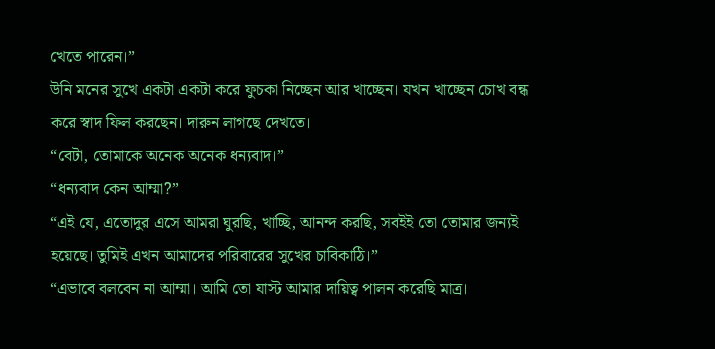খেতে পারেন।”
উনি মনের সুখে একটা একটা করে ফুচকা নিচ্ছেন আর খাচ্ছেন। যখন খাচ্ছেন চোখ বন্ধ করে স্বাদ ফিল করছেন। দারুন লাগছে দেখতে।
“বেটা, তোমাকে অনেক অনেক ধন্যবাদ।”
“ধন্যবাদ কেন আম্মা?”
“এই যে, এতোদুর এসে আমরা ঘুরছি, খাচ্ছি, আনন্দ করছি, সবইই তো তোমার জন্যই হয়েছে। তুমিই এখন আমাদের পরিবারের সুখের চাবিকাঠি।”
“এভাবে বলবেন না আম্মা। আমি তো যাস্ট আমার দায়িত্ব পালন করেছি মাত্র।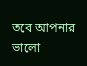তবে আপনার ভালো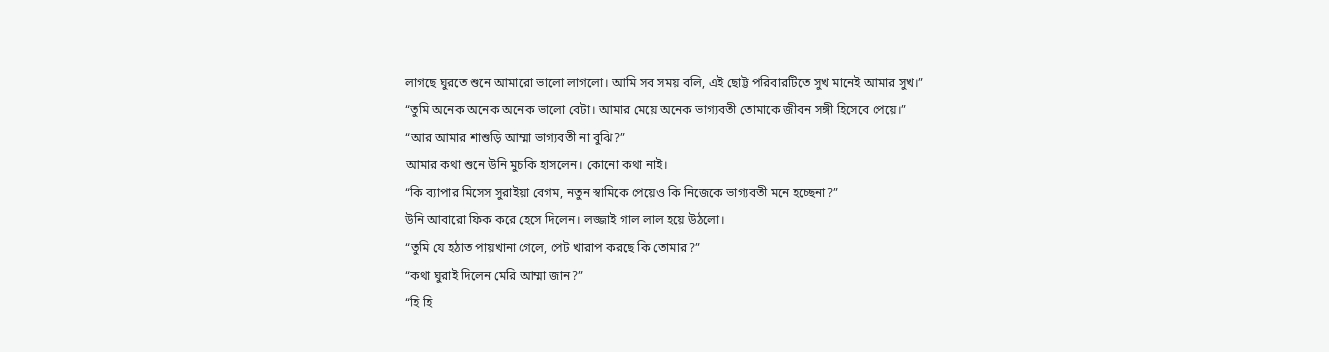লাগছে ঘুরতে শুনে আমারো ভালো লাগলো। আমি সব সময় বলি, এই ছোট্ট পরিবারটিতে সুখ মানেই আমার সুখ।”
“তুমি অনেক অনেক অনেক ভালো বেটা। আমার মেয়ে অনেক ভাগ্যবতী তোমাকে জীবন সঙ্গী হিসেবে পেয়ে।”
“আর আমার শাশুড়ি আম্মা ভাগ্যবতী না বুঝি?”
আমার কথা শুনে উনি মুচকি হাসলেন। কোনো কথা নাই।
“কি ব্যাপার মিসেস সুরাইয়া বেগম, নতুন স্বামিকে পেয়েও কি নিজেকে ভাগ্যবতী মনে হচ্ছেনা?”
উনি আবারো ফিক করে হেসে দিলেন। লজ্জাই গাল লাল হয়ে উঠলো।
“তুমি যে হঠাত পায়খানা গেলে, পেট খারাপ করছে কি তোমার?”
“কথা ঘুরাই দিলেন মেরি আম্মা জান?”
“হি হি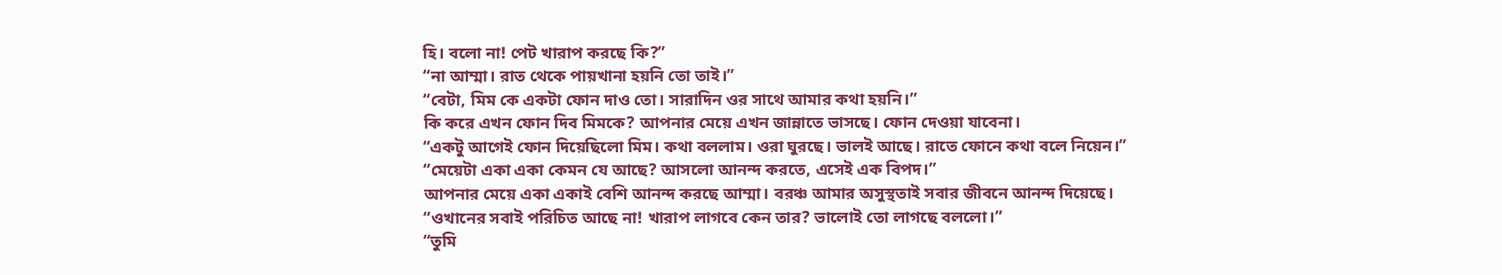হি। বলো না! পেট খারাপ করছে কি?”
“না আম্মা। রাত থেকে পায়খানা হয়নি তো তাই।”
“বেটা, মিম কে একটা ফোন দাও তো। সারাদিন ওর সাথে আমার কথা হয়নি।”
কি করে এখন ফোন দিব মিমকে? আপনার মেয়ে এখন জান্নাতে ভাসছে। ফোন দেওয়া যাবেনা।
“একটু আগেই ফোন দিয়েছিলো মিম। কথা বললাম। ওরা ঘুরছে। ভালই আছে। রাতে ফোনে কথা বলে নিয়েন।”
“মেয়েটা একা একা কেমন যে আছে? আসলো আনন্দ করতে, এসেই এক বিপদ।”
আপনার মেয়ে একা একাই বেশি আনন্দ করছে আম্মা। বরঞ্চ আমার অসুস্থতাই সবার জীবনে আনন্দ দিয়েছে।
“ওখানের সবাই পরিচিত আছে না! খারাপ লাগবে কেন তার? ভালোই তো লাগছে বললো।”
“তুমি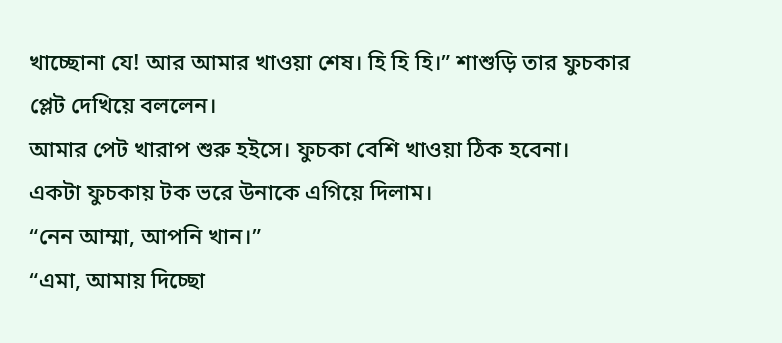খাচ্ছোনা যে! আর আমার খাওয়া শেষ। হি হি হি।” শাশুড়ি তার ফুচকার প্লেট দেখিয়ে বললেন।
আমার পেট খারাপ শুরু হইসে। ফুচকা বেশি খাওয়া ঠিক হবেনা।
একটা ফুচকায় টক ভরে উনাকে এগিয়ে দিলাম।
“নেন আম্মা, আপনি খান।”
“এমা, আমায় দিচ্ছো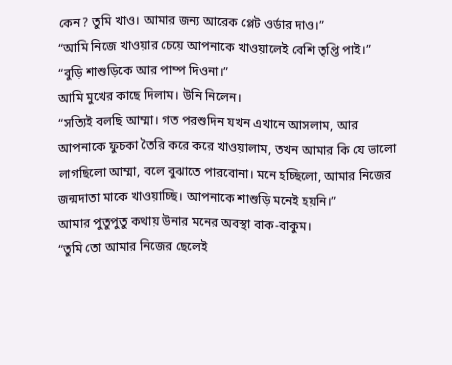কেন? তুমি খাও। আমার জন্য আরেক প্লেট ওর্ডার দাও।”
“আমি নিজে খাওয়ার চেয়ে আপনাকে খাওয়ালেই বেশি তৃপ্তি পাই।”
“বুড়ি শাশুড়িকে আর পাম্প দিওনা।”
আমি মুখের কাছে দিলাম। উনি নিলেন।
“সত্যিই বলছি আম্মা। গত পরশুদিন যখন এখানে আসলাম, আর আপনাকে ফুচকা তৈরি করে করে খাওয়ালাম, তখন আমার কি যে ভালো লাগছিলো আম্মা, বলে বুঝাতে পারবোনা। মনে হচ্ছিলো, আমার নিজের জন্মদাতা মাকে খাওয়াচ্ছি। আপনাকে শাশুড়ি মনেই হয়নি।”
আমার পুতুপুতু কথায় উনার মনের অবস্থা বাক-বাকুম।
“তুমি তো আমার নিজের ছেলেই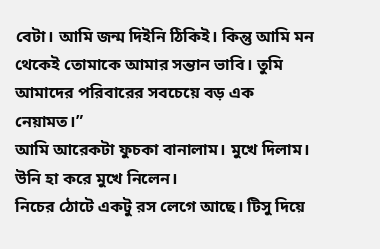বেটা। আমি জন্ম দিইনি ঠিকিই। কিন্তু আমি মন থেকেই তোমাকে আমার সন্তান ভাবি। তুমি আমাদের পরিবারের সবচেয়ে বড় এক নেয়ামত।”
আমি আরেকটা ফুচকা বানালাম। মুখে দিলাম। উনি হা করে মুখে নিলেন।
নিচের ঠোটে একটু রস লেগে আছে। টিসু দিয়ে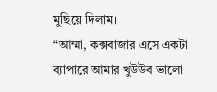মুছিয়ে দিলাম।
“আম্মা, কক্সবাজার এসে একটা ব্যাপারে আমার খুউউব ভালো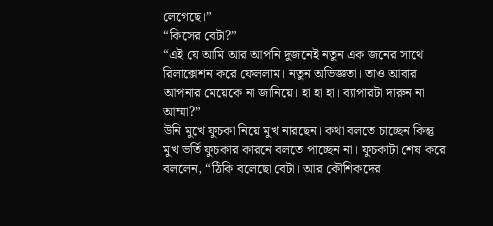লেগেছে।”
“কিসের বেটা?”
“এই যে আমি আর আপনি দুজনেই নতুন এক জনের সাথে রিলাক্সেশন করে ফেললাম। নতুন অভিজ্ঞতা। তাও আবার আপনার মেয়েকে না জানিয়ে। হা হা হা। ব্যাপারটা দারুন না আম্মা?”
উনি মুখে ফুচকা নিয়ে মুখ নারছেন। কথা বলতে চাচ্ছেন কিন্তু মুখ ভর্তি ফুচকার কারনে বলতে পাচ্ছেন না। ফুচকাটা শেষ করে বললেন, “ঠিকি বলেছো বেটা। আর কৌশিকদের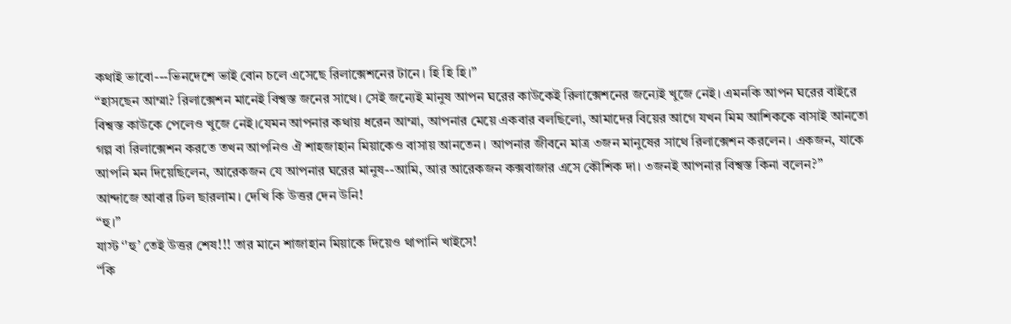কথাই ভাবো---ভিনদেশে ভাই বোন চলে এসেছে রিলাক্সেশনের টানে। হি হি হি।”
“হাসছেন আম্মা? রিলাক্সেশন মানেই বিশ্বস্ত জনের সাথে। সেই জন্যেই মানুষ আপন ঘরের কাউকেই রিলাক্সেশনের জন্যেই খুজে নেই। এমনকি আপন ঘরের বাইরে বিশ্বস্ত কাউকে পেলেও খুজে নেই।যেমন আপনার কথায় ধরেন আম্মা, আপনার মেয়ে একবার বলছিলো, আমাদের বিয়ের আগে যখন মিম আশিককে বাসাই আনতো গল্প বা রিলাক্সেশন করতে তখন আপনিও ঐ শাহজাহান মিয়াকেও বাসায় আনতেন। আপনার জীবনে মাত্র ৩জন মানুষের সাথে রিলাক্সেশন করলেন। একজন, যাকে আপনি মন দিয়েছিলেন, আরেকজন যে আপনার ঘরের মানুষ--আমি, আর আরেকজন কক্সবাজার এসে কৌশিক দা। ৩জনই আপনার বিশ্বস্ত কিনা বলেন?”
আন্দাজে আবার ঢিল ছারলাম। দেখি কি উত্তর দেন উনি!
“হু।”
যাস্ট ‘'হু’ তেই উত্তর শেষ!!! তার মানে শাজাহান মিয়াকে দিয়েও থাপানি খাইসে!
“কি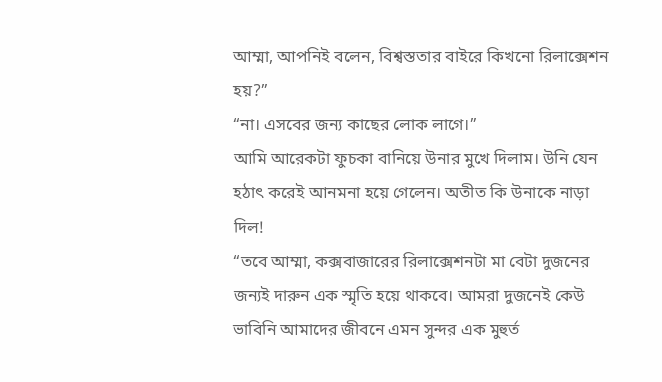আম্মা, আপনিই বলেন, বিশ্বস্ততার বাইরে কিখনো রিলাক্সেশন হয়?”
“না। এসবের জন্য কাছের লোক লাগে।”
আমি আরেকটা ফুচকা বানিয়ে উনার মুখে দিলাম। উনি যেন হঠাৎ করেই আনমনা হয়ে গেলেন। অতীত কি উনাকে নাড়া দিল!
“তবে আম্মা, কক্সবাজারের রিলাক্সেশনটা মা বেটা দুজনের জন্যই দারুন এক স্মৃতি হয়ে থাকবে। আমরা দুজনেই কেউ ভাবিনি আমাদের জীবনে এমন সুন্দর এক মুহুর্ত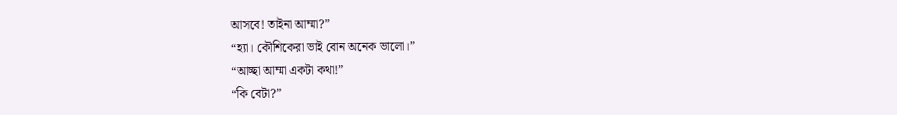আসবে! তাইনা আম্মা?”
“হ্যা। কৌশিকেরা ভাই বোন অনেক ভালো।”
“আচ্ছা আম্মা একটা কথা!”
“কি বেটা?”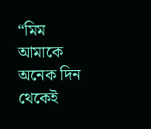“মিম আমাকে অনেক দিন থেকেই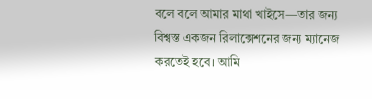বলে বলে আমার মাথা খাইসে—তার জন্য বিশ্বস্ত একজন রিলাক্সেশনের জন্য ম্যানেজ করতেই হবে। আমি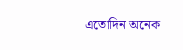এতোদিন অনেক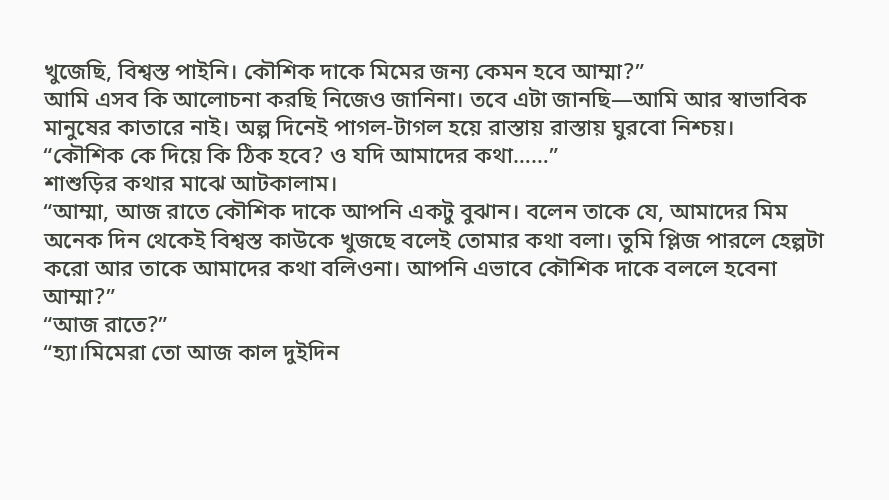খুজেছি, বিশ্বস্ত পাইনি। কৌশিক দাকে মিমের জন্য কেমন হবে আম্মা?”
আমি এসব কি আলোচনা করছি নিজেও জানিনা। তবে এটা জানছি—আমি আর স্বাভাবিক মানুষের কাতারে নাই। অল্প দিনেই পাগল-টাগল হয়ে রাস্তায় রাস্তায় ঘুরবো নিশ্চয়।
“কৌশিক কে দিয়ে কি ঠিক হবে? ও যদি আমাদের কথা……”
শাশুড়ির কথার মাঝে আটকালাম।
“আম্মা, আজ রাতে কৌশিক দাকে আপনি একটু বুঝান। বলেন তাকে যে, আমাদের মিম অনেক দিন থেকেই বিশ্বস্ত কাউকে খুজছে বলেই তোমার কথা বলা। তুমি প্লিজ পারলে হেল্পটা করো আর তাকে আমাদের কথা বলিওনা। আপনি এভাবে কৌশিক দাকে বললে হবেনা আম্মা?”
“আজ রাতে?”
“হ্যা।মিমেরা তো আজ কাল দুইদিন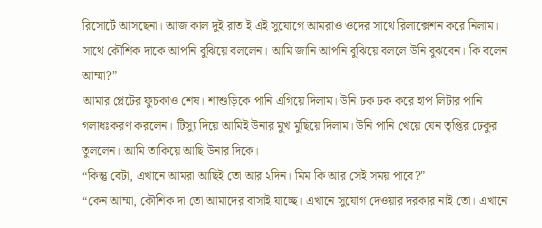রিসোর্টে আসছেনা। আজ কাল দুই রাত ই এই সুযোগে আমরাও ওদের সাথে রিলাক্সেশন করে নিলাম। সাথে কৌশিক দাকে আপনি বুঝিয়ে বললেন। আমি জানি আপনি বুঝিয়ে বললে উনি বুঝবেন। কি বলেন আম্মা?”
আমার প্লেটের ফুচকাও শেষ। শাশুড়িকে পানি এগিয়ে দিলাম। উনি ঢক ঢক করে হাপ লিটার পানি গলাধঃকরণ করলেন। টিস্যু দিয়ে আমিই উনার মুখ মুছিয়ে দিলাম। উনি পানি খেয়ে যেন তৃপ্তির ঢেকুর তুললেন। আমি তাকিয়ে আছি উনার দিকে।
“কিন্তু বেটা, এখানে আমরা আছিই তো আর ২দিন। মিম কি আর সেই সময় পাবে?”
“কেন আম্মা, কৌশিক দা তো আমাদের বাসাই যাচ্ছে। এখানে সুযোগ দেওয়ার দরকার নাই তো। এখানে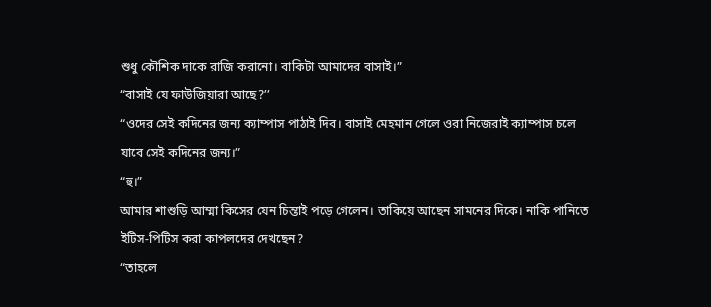শুধু কৌশিক দাকে রাজি করানো। বাকিটা আমাদের বাসাই।”
“বাসাই যে ফাউজিয়ারা আছে?’’
“ওদের সেই কদিনের জন্য ক্যাম্পাস পাঠাই দিব। বাসাই মেহমান গেলে ওরা নিজেরাই ক্যাম্পাস চলে যাবে সেই কদিনের জন্য।”
“হু।”
আমার শাশুড়ি আম্মা কিসের যেন চিন্তাই পড়ে গেলেন। তাকিয়ে আছেন সামনের দিকে। নাকি পানিতে ইটিস-পিটিস করা কাপলদের দেখছেন?
“তাহলে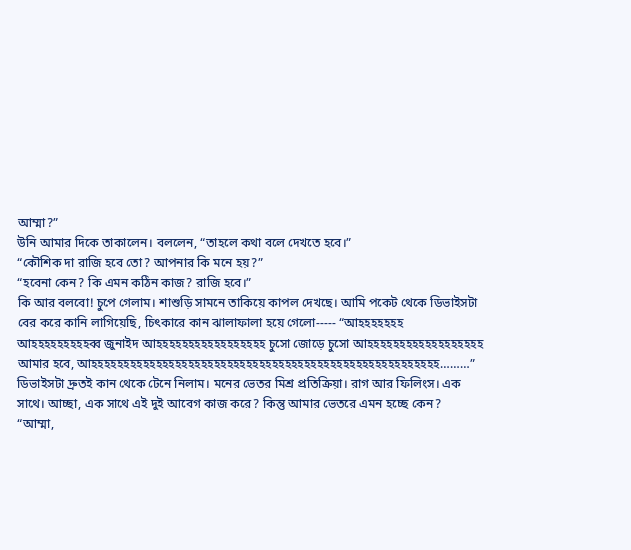আম্মা?”
উনি আমার দিকে তাকালেন। বললেন, “তাহলে কথা বলে দেখতে হবে।”
“কৌশিক দা রাজি হবে তো? আপনার কি মনে হয়?”
“হবেনা কেন? কি এমন কঠিন কাজ? রাজি হবে।”
কি আর বলবো! চুপে গেলাম। শাশুড়ি সামনে তাকিয়ে কাপল দেখছে। আমি পকেট থেকে ডিভাইসটা বের করে কানি লাগিয়েছি, চিৎকারে কান ঝালাফালা হয়ে গেলো----- “আহহহহহহহ আহহহহহহহহহব্ব জুনাইদ আহহহহহহহহহহহহহহহহহ চুসো জোড়ে চুসো আহহহহহহহহহহহহহহহহহহ আমার হবে, আহহহহহহহহহহহহহহহহহহহহহহহহহহহহহহহহহহহহহহহহহহহহহহহহহহহহহহ………”
ডিভাইসটা দ্রুতই কান থেকে টেনে নিলাম। মনের ভেতর মিশ্র প্রতিক্রিয়া। রাগ আর ফিলিংস। এক সাথে। আচ্ছা, এক সাথে এই দুই আবেগ কাজ করে? কিন্তু আমার ভেতরে এমন হচ্ছে কেন?
“আম্মা,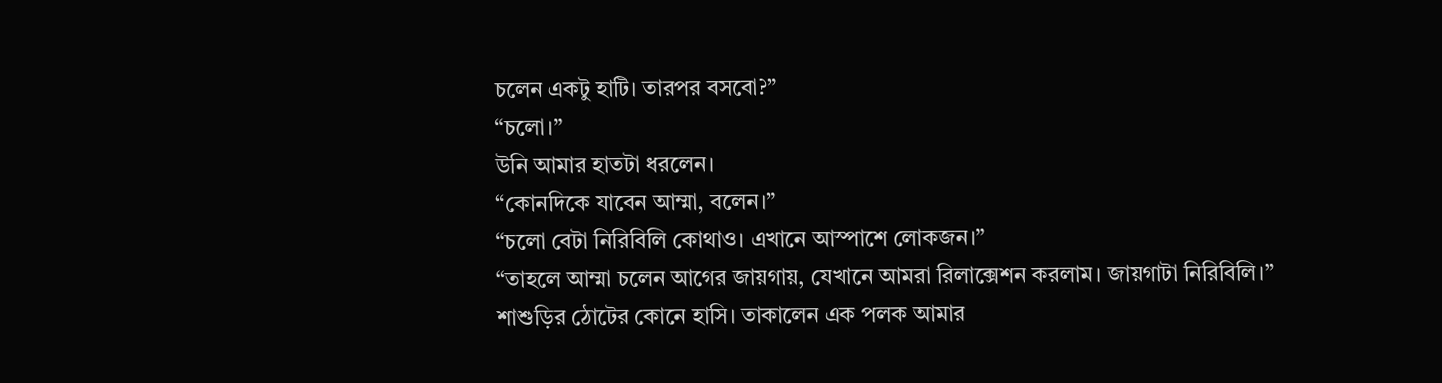চলেন একটু হাটি। তারপর বসবো?”
“চলো।”
উনি আমার হাতটা ধরলেন।
“কোনদিকে যাবেন আম্মা, বলেন।”
“চলো বেটা নিরিবিলি কোথাও। এখানে আস্পাশে লোকজন।”
“তাহলে আম্মা চলেন আগের জায়গায়, যেখানে আমরা রিলাক্সেশন করলাম। জায়গাটা নিরিবিলি।”
শাশুড়ির ঠোটের কোনে হাসি। তাকালেন এক পলক আমার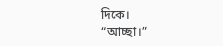দিকে।
“আচ্ছা।”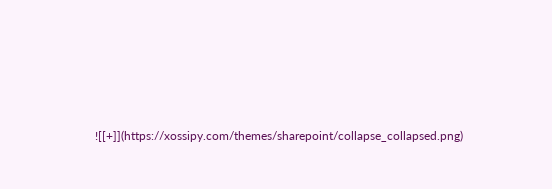![[+]](https://xossipy.com/themes/sharepoint/collapse_collapsed.png)